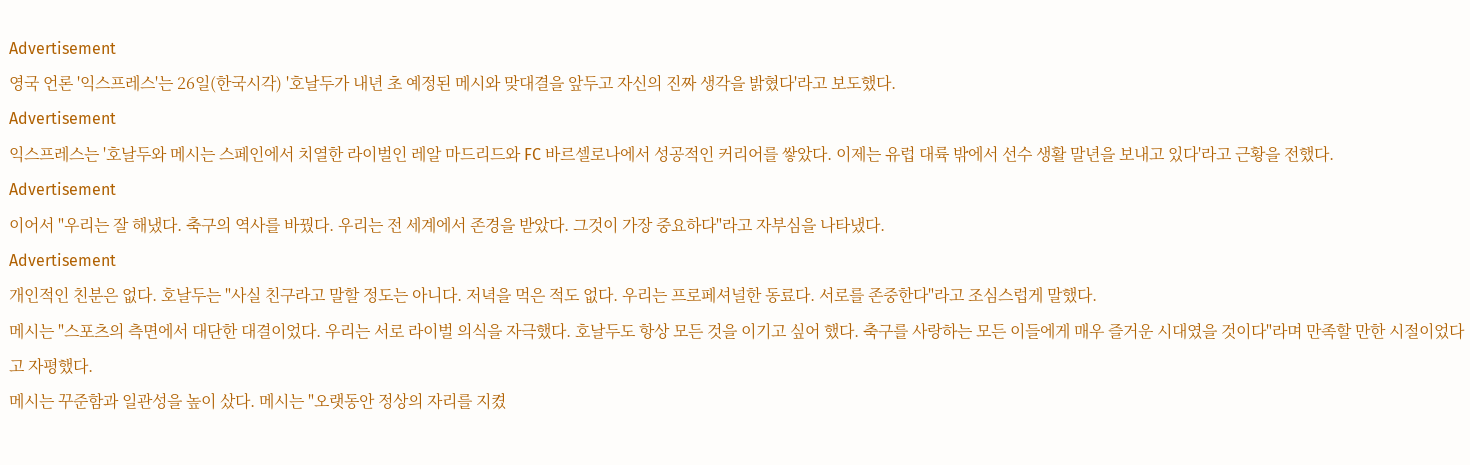Advertisement
영국 언론 '익스프레스'는 26일(한국시각) '호날두가 내년 초 예정된 메시와 맞대결을 앞두고 자신의 진짜 생각을 밝혔다'라고 보도했다.
Advertisement
익스프레스는 '호날두와 메시는 스페인에서 치열한 라이벌인 레알 마드리드와 FC 바르셀로나에서 성공적인 커리어를 쌓았다. 이제는 유럽 대륙 밖에서 선수 생활 말년을 보내고 있다'라고 근황을 전했다.
Advertisement
이어서 "우리는 잘 해냈다. 축구의 역사를 바꿨다. 우리는 전 세계에서 존경을 받았다. 그것이 가장 중요하다"라고 자부심을 나타냈다.
Advertisement
개인적인 친분은 없다. 호날두는 "사실 친구라고 말할 정도는 아니다. 저녁을 먹은 적도 없다. 우리는 프로페셔널한 동료다. 서로를 존중한다"라고 조심스럽게 말했다.
메시는 "스포츠의 측면에서 대단한 대결이었다. 우리는 서로 라이벌 의식을 자극했다. 호날두도 항상 모든 것을 이기고 싶어 했다. 축구를 사랑하는 모든 이들에게 매우 즐거운 시대였을 것이다"라며 만족할 만한 시절이었다고 자평했다.
메시는 꾸준함과 일관성을 높이 샀다. 메시는 "오랫동안 정상의 자리를 지켰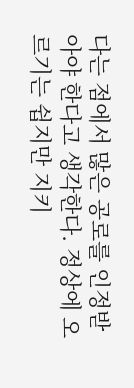다는 점에서 많은 공로를 인정받아야 한다고 생각한다. 정상에 오르기는 쉽지만 지키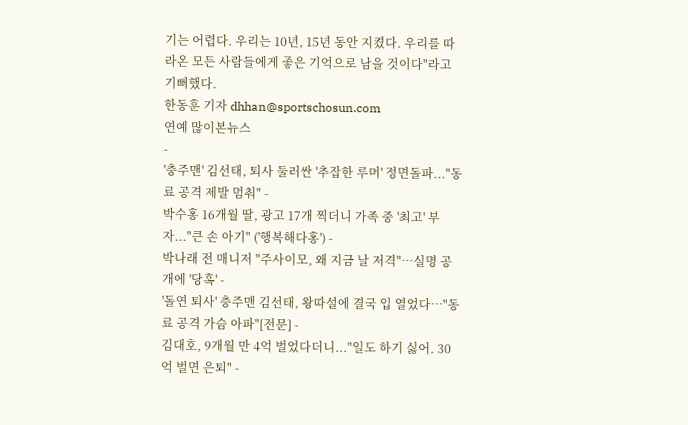기는 어렵다. 우리는 10년, 15년 동안 지켰다. 우리를 따라온 모든 사람들에게 좋은 기억으로 남을 것이다"라고 기뻐했다.
한동훈 기자 dhhan@sportschosun.com
연예 많이본뉴스
-
'충주맨' 김선태, 퇴사 둘러싼 '추잡한 루머' 정면돌파..."동료 공격 제발 멈춰" -
박수홍 16개월 딸, 광고 17개 찍더니 가족 중 '최고' 부자..."큰 손 아기" ('행복해다홍') -
박나래 전 매니저 "주사이모, 왜 지금 날 저격"…실명 공개에 '당혹' -
'돌연 퇴사' 충주맨 김선태, 왕따설에 결국 입 열었다…"동료 공격 가슴 아파"[전문] -
김대호, 9개월 만 4억 벌었다더니..."일도 하기 싫어. 30억 벌면 은퇴" -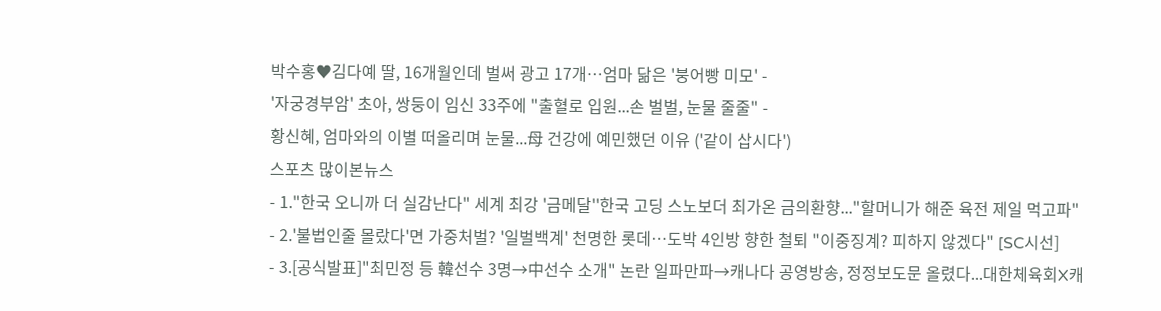박수홍♥김다예 딸, 16개월인데 벌써 광고 17개…엄마 닮은 '붕어빵 미모' -
'자궁경부암' 초아, 쌍둥이 임신 33주에 "출혈로 입원...손 벌벌, 눈물 줄줄" -
황신혜, 엄마와의 이별 떠올리며 눈물...母 건강에 예민했던 이유 ('같이 삽시다')
스포츠 많이본뉴스
- 1."한국 오니까 더 실감난다" 세계 최강 '금메달''한국 고딩 스노보더 최가온 금의환향..."할머니가 해준 육전 제일 먹고파"
- 2.'불법인줄 몰랐다'면 가중처벌? '일벌백계' 천명한 롯데…도박 4인방 향한 철퇴 "이중징계? 피하지 않겠다" [SC시선]
- 3.[공식발표]"최민정 등 韓선수 3명→中선수 소개" 논란 일파만파→캐나다 공영방송, 정정보도문 올렸다...대한체육회X캐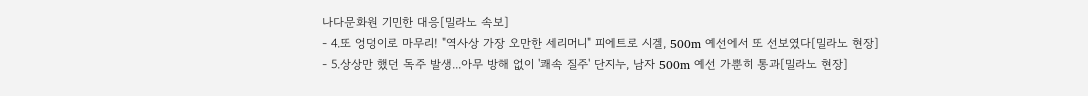나다문화원 기민한 대응[밀라노 속보]
- 4.또 엉덩이로 마무리! "역사상 가장 오만한 세리머니" 피에트로 시겔, 500m 예선에서 또 선보였다[밀라노 현장]
- 5.상상만 했던 독주 발생...아무 방해 없이 '쾌속 질주' 단지누, 남자 500m 예선 가뿐히 통과[밀라노 현장]